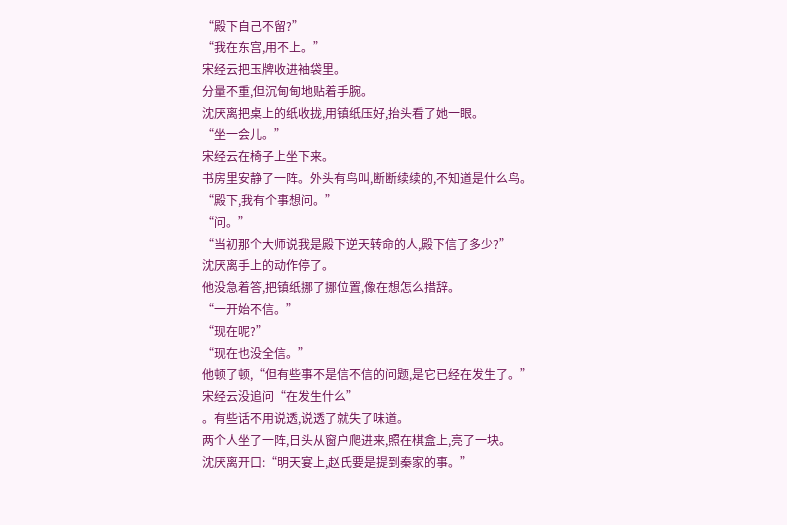“殿下自己不留?”
“我在东宫,用不上。”
宋经云把玉牌收进袖袋里。
分量不重,但沉甸甸地贴着手腕。
沈厌离把桌上的纸收拢,用镇纸压好,抬头看了她一眼。
“坐一会儿。”
宋经云在椅子上坐下来。
书房里安静了一阵。外头有鸟叫,断断续续的,不知道是什么鸟。
“殿下,我有个事想问。”
“问。”
“当初那个大师说我是殿下逆天转命的人,殿下信了多少?”
沈厌离手上的动作停了。
他没急着答,把镇纸挪了挪位置,像在想怎么措辞。
“一开始不信。”
“现在呢?”
“现在也没全信。”
他顿了顿,“但有些事不是信不信的问题,是它已经在发生了。”
宋经云没追问“在发生什么”
。有些话不用说透,说透了就失了味道。
两个人坐了一阵,日头从窗户爬进来,照在棋盒上,亮了一块。
沈厌离开口:“明天宴上,赵氏要是提到秦家的事。”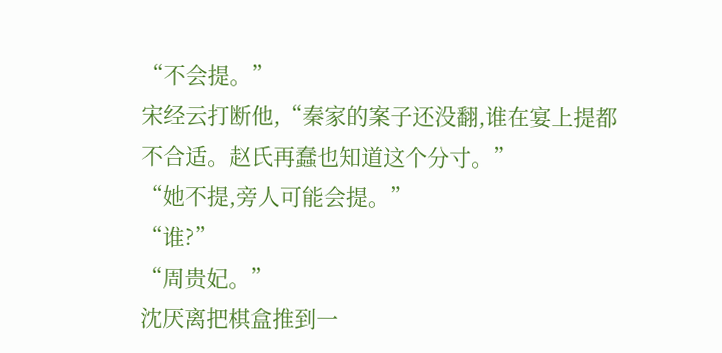“不会提。”
宋经云打断他,“秦家的案子还没翻,谁在宴上提都不合适。赵氏再蠢也知道这个分寸。”
“她不提,旁人可能会提。”
“谁?”
“周贵妃。”
沈厌离把棋盒推到一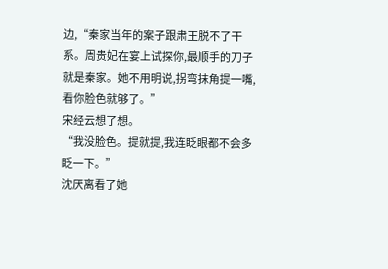边,“秦家当年的案子跟肃王脱不了干系。周贵妃在宴上试探你,最顺手的刀子就是秦家。她不用明说,拐弯抹角提一嘴,看你脸色就够了。”
宋经云想了想。
“我没脸色。提就提,我连眨眼都不会多眨一下。”
沈厌离看了她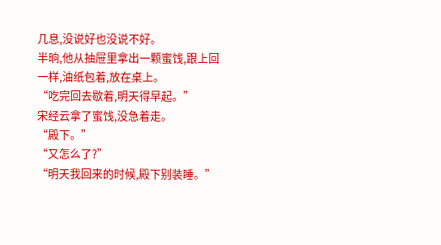几息,没说好也没说不好。
半晌,他从抽屉里拿出一颗蜜饯,跟上回一样,油纸包着,放在桌上。
“吃完回去歇着,明天得早起。”
宋经云拿了蜜饯,没急着走。
“殿下。”
“又怎么了?”
“明天我回来的时候,殿下别装睡。”